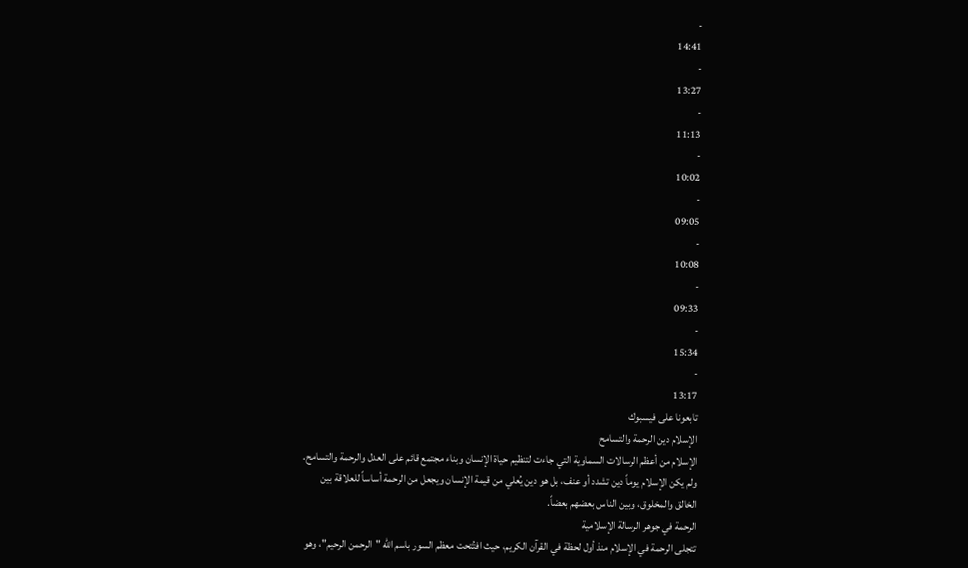-
14:41
-
13:27
-
11:13
-
10:02
-
09:05
-
10:08
-
09:33
-
15:34
-
13:17
تابعونا على فيسبوك
الإسلام دين الرحمة والتسامح
الإسلام من أعظم الرسالات السماوية التي جاءت لتنظيم حياة الإنسان وبناء مجتمع قائم على العدل والرحمة والتسامح. ولم يكن الإسلام يوماً دين تشدد أو عنف، بل هو دين يُعلي من قيمة الإنسان ويجعل من الرحمة أساساً للعلاقة بين الخالق والمخلوق، وبين الناس بعضهم بعضاً.
الرحمة في جوهر الرسالة الإسلامية
تتجلى الرحمة في الإسلام منذ أول لحظة في القرآن الكريم، حيث افتُتحت معظم السور باسم الله "الرحمن الرحيم"، وهو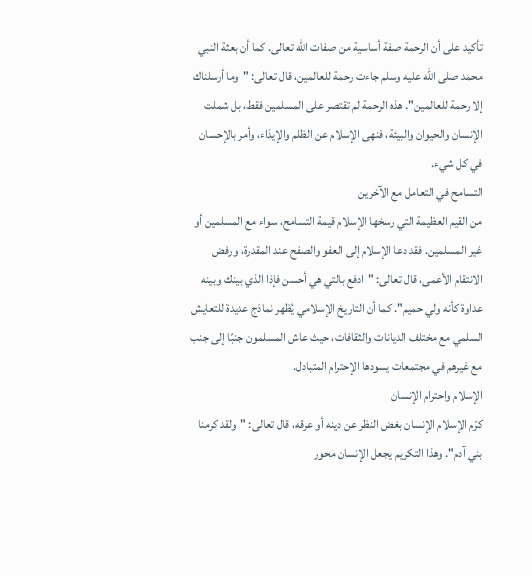تأكيد على أن الرحمة صفة أساسية من صفات الله تعالى. كما أن بعثة النبي محمد صلى الله عليه وسلم جاءت رحمة للعالمين، قال تعالى: "وما أرسلناك إلا رحمة للعالمين". هذه الرحمة لم تقتصر على المسلمين فقط، بل شملت الإنسان والحيوان والبيئة، فنهى الإسلام عن الظلم والإيذاء، وأمر بالإحسان في كل شيء.
التسامح في التعامل مع الآخرين
من القيم العظيمة التي رسخها الإسلام قيمة التسامح، سواء مع المسلمين أو غير المسلمين. فقد دعا الإسلام إلى العفو والصفح عند المقدرة، ورفض الانتقام الأعمى، قال تعالى: "ادفع بالتي هي أحسن فإذا الذي بينك وبينه عداوة كأنه ولي حميم". كما أن التاريخ الإسلامي يُظهر نماذج عديدة للتعايش السلمي مع مختلف الديانات والثقافات، حيث عاش المسلمون جنبًا إلى جنب مع غيرهم في مجتمعات يسودها الإحترام المتبادل.
الإسلام واحترام الإنسان
كرّم الإسلام الإنسان بغض النظر عن دينه أو عرقه، قال تعالى: "ولقد كرمنا بني آدم". وهذا التكريم يجعل الإنسان محور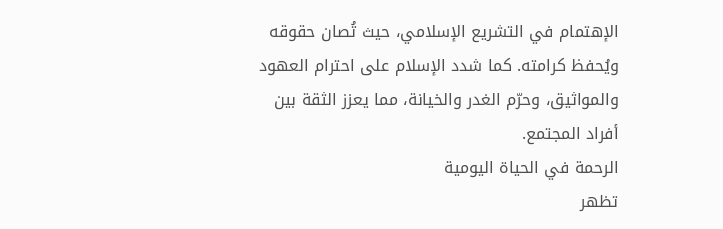الإهتمام في التشريع الإسلامي، حيث تُصان حقوقه ويُحفظ كرامته. كما شدد الإسلام على احترام العهود والمواثيق، وحرّم الغدر والخيانة، مما يعزز الثقة بين أفراد المجتمع.
الرحمة في الحياة اليومية
تظهر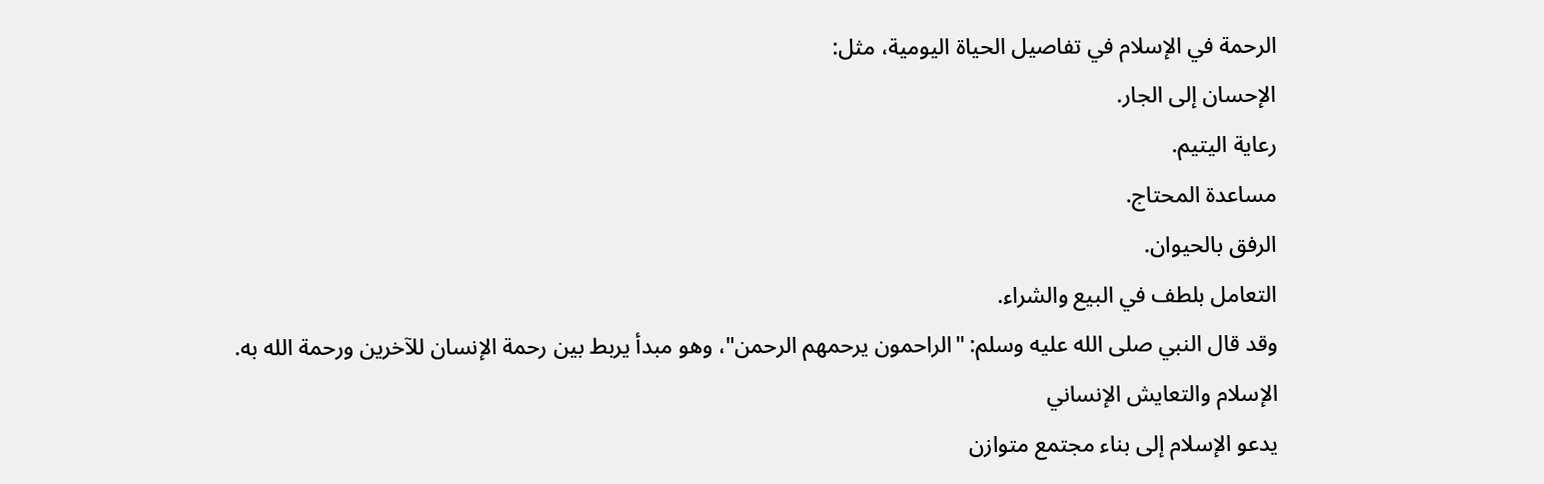الرحمة في الإسلام في تفاصيل الحياة اليومية، مثل:
الإحسان إلى الجار.
رعاية اليتيم.
مساعدة المحتاج.
الرفق بالحيوان.
التعامل بلطف في البيع والشراء.
وقد قال النبي صلى الله عليه وسلم: "الراحمون يرحمهم الرحمن"، وهو مبدأ يربط بين رحمة الإنسان للآخرين ورحمة الله به.
الإسلام والتعايش الإنساني
يدعو الإسلام إلى بناء مجتمع متوازن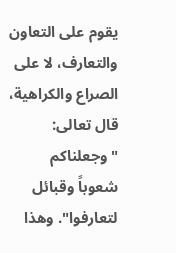يقوم على التعاون والتعارف، لا على الصراع والكراهية، قال تعالى: "وجعلناكم شعوباً وقبائل لتعارفوا". وهذا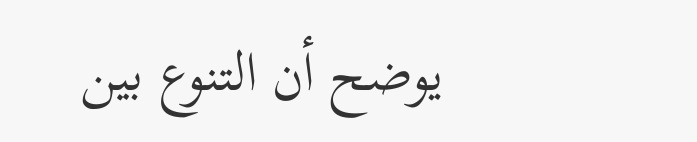يوضح أن التنوع بين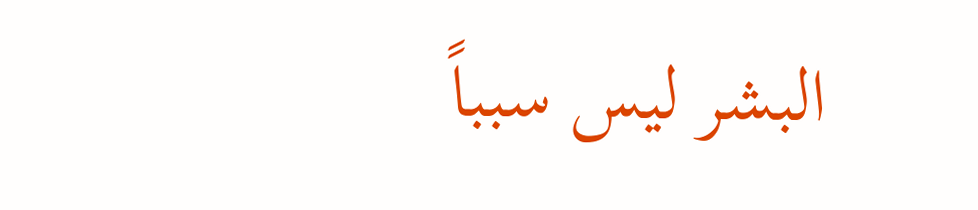البشر ليس سبباً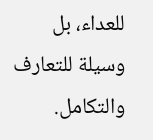للعداء، بل وسيلة للتعارف والتكامل.